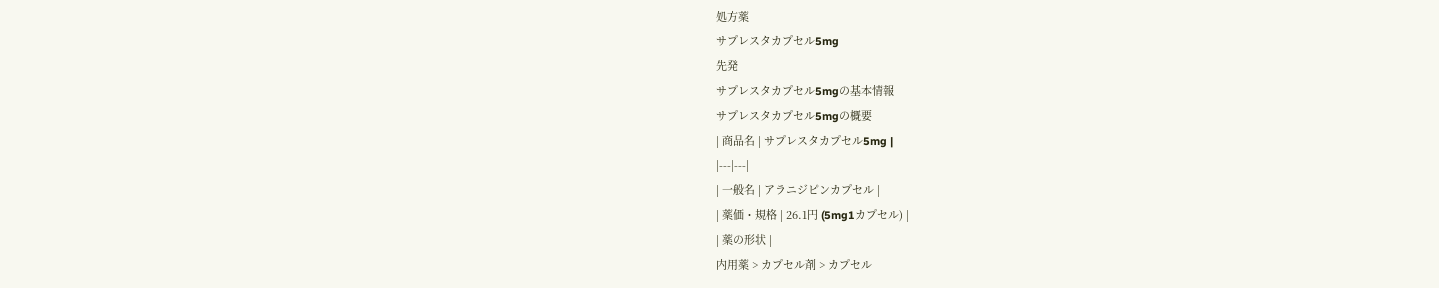処方薬
サプレスタカプセル5mg
先発
サプレスタカプセル5mgの基本情報
サプレスタカプセル5mgの概要
| 商品名 | サプレスタカプセル5mg |
|---|---|
| 一般名 | アラニジピンカプセル |
| 薬価・規格 | 26.1円 (5mg1カプセル) |
| 薬の形状 |
内用薬 > カプセル剤 > カプセル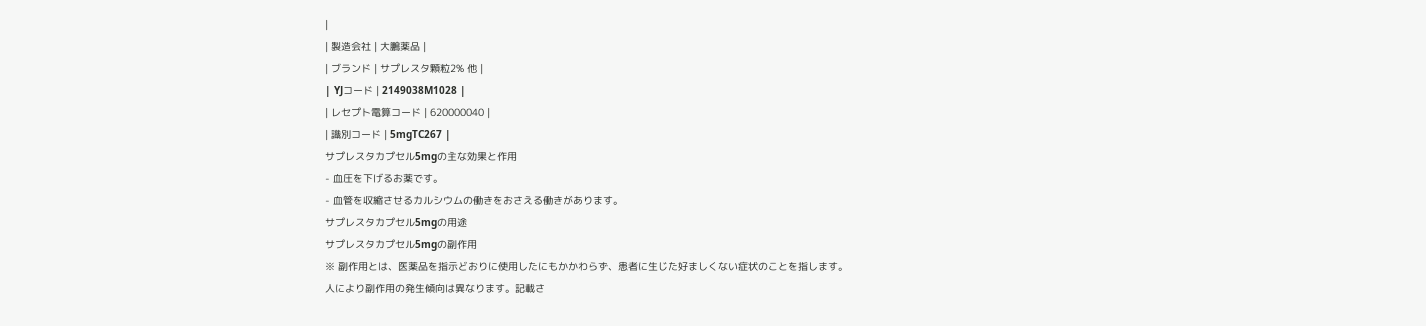|
| 製造会社 | 大鵬薬品 |
| ブランド | サプレスタ顆粒2% 他 |
| YJコード | 2149038M1028 |
| レセプト電算コード | 620000040 |
| 識別コード | 5mgTC267 |
サプレスタカプセル5mgの主な効果と作用
- 血圧を下げるお薬です。
- 血管を収縮させるカルシウムの働きをおさえる働きがあります。
サプレスタカプセル5mgの用途
サプレスタカプセル5mgの副作用
※ 副作用とは、医薬品を指示どおりに使用したにもかかわらず、患者に生じた好ましくない症状のことを指します。
人により副作用の発生傾向は異なります。記載さ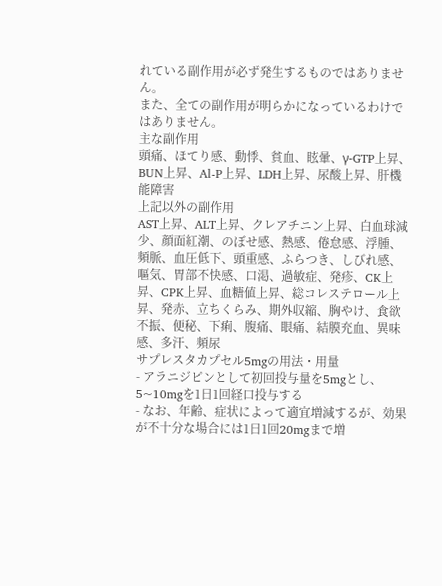れている副作用が必ず発生するものではありません。
また、全ての副作用が明らかになっているわけではありません。
主な副作用
頭痛、ほてり感、動悸、貧血、眩暈、γ-GTP上昇、BUN上昇、Al-P上昇、LDH上昇、尿酸上昇、肝機能障害
上記以外の副作用
AST上昇、ALT上昇、クレアチニン上昇、白血球減少、顔面紅潮、のぼせ感、熱感、倦怠感、浮腫、頻脈、血圧低下、頭重感、ふらつき、しびれ感、嘔気、胃部不快感、口渇、過敏症、発疹、CK上昇、CPK上昇、血糖値上昇、総コレステロール上昇、発赤、立ちくらみ、期外収縮、胸やけ、食欲不振、便秘、下痢、腹痛、眼痛、結膜充血、異味感、多汗、頻尿
サプレスタカプセル5mgの用法・用量
- アラニジピンとして初回投与量を5mgとし、5~10mgを1日1回経口投与する
- なお、年齢、症状によって適宜増減するが、効果が不十分な場合には1日1回20mgまで増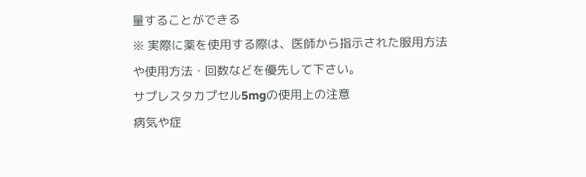量することができる
※ 実際に薬を使用する際は、医師から指示された服用方法や使用方法・回数などを優先して下さい。
サプレスタカプセル5mgの使用上の注意
病気や症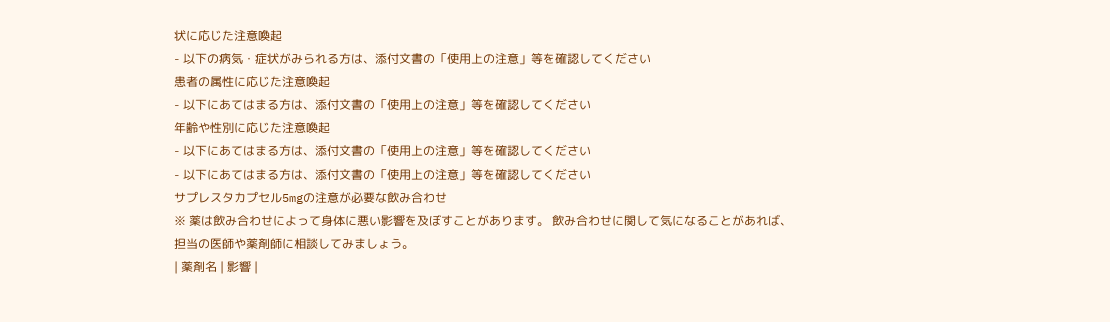状に応じた注意喚起
- 以下の病気・症状がみられる方は、添付文書の「使用上の注意」等を確認してください
患者の属性に応じた注意喚起
- 以下にあてはまる方は、添付文書の「使用上の注意」等を確認してください
年齢や性別に応じた注意喚起
- 以下にあてはまる方は、添付文書の「使用上の注意」等を確認してください
- 以下にあてはまる方は、添付文書の「使用上の注意」等を確認してください
サプレスタカプセル5mgの注意が必要な飲み合わせ
※ 薬は飲み合わせによって身体に悪い影響を及ぼすことがあります。 飲み合わせに関して気になることがあれば、担当の医師や薬剤師に相談してみましょう。
| 薬剤名 | 影響 |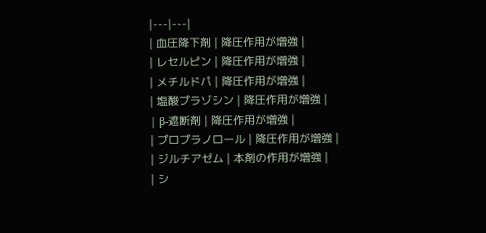|---|---|
| 血圧降下剤 | 降圧作用が増強 |
| レセルピン | 降圧作用が増強 |
| メチルドパ | 降圧作用が増強 |
| 塩酸プラゾシン | 降圧作用が増強 |
| β-遮断剤 | 降圧作用が増強 |
| プロプラノロール | 降圧作用が増強 |
| ジルチアゼム | 本剤の作用が増強 |
| シ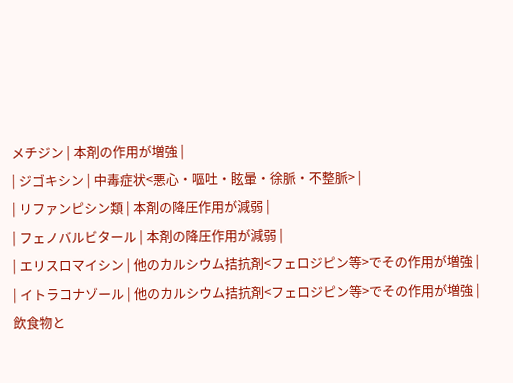メチジン | 本剤の作用が増強 |
| ジゴキシン | 中毒症状<悪心・嘔吐・眩暈・徐脈・不整脈> |
| リファンピシン類 | 本剤の降圧作用が減弱 |
| フェノバルビタール | 本剤の降圧作用が減弱 |
| エリスロマイシン | 他のカルシウム拮抗剤<フェロジピン等>でその作用が増強 |
| イトラコナゾール | 他のカルシウム拮抗剤<フェロジピン等>でその作用が増強 |
飲食物と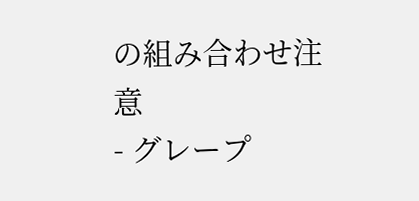の組み合わせ注意
- グレープ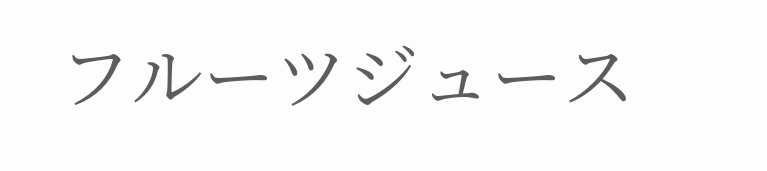フルーツジュース